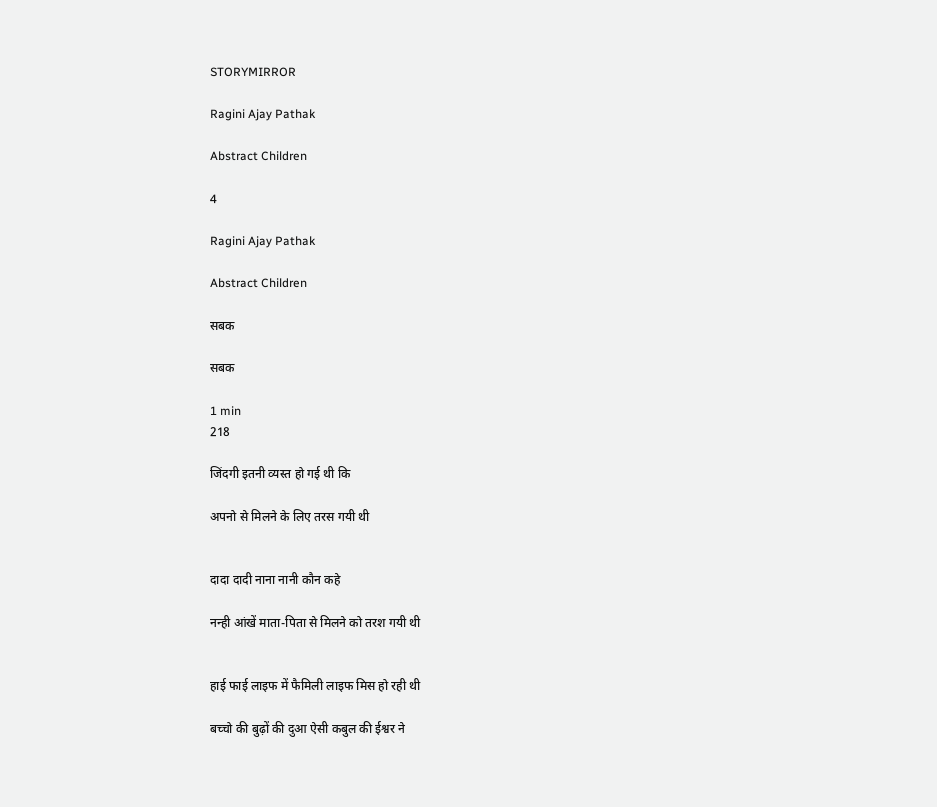STORYMIRROR

Ragini Ajay Pathak

Abstract Children

4

Ragini Ajay Pathak

Abstract Children

सबक

सबक

1 min
218

जिंदगी इतनी व्यस्त हो गई थी कि

अपनो से मिलने के लिए तरस गयी थी


दादा दादी नाना नानी कौन कहे

नन्ही आंखें माता-पिता से मिलने को तरश गयी थी


हाई फाई लाइफ में फैमिली लाइफ मिस हो रही थी

बच्चो की बुढ़ों की दुआ ऐसी कबुल की ईश्वर ने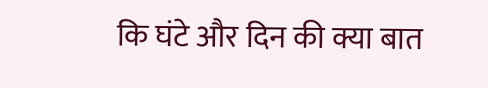कि घंटे और दिन की क्या बात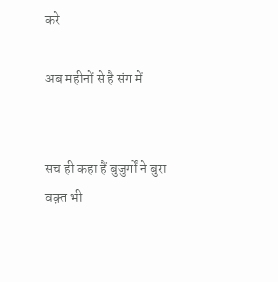करे

अब महीनों से है संग में


सच ही कहा हैं बुजुर्गों ने बुरा वक़्त भी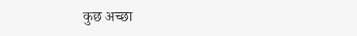कुछ अच्छा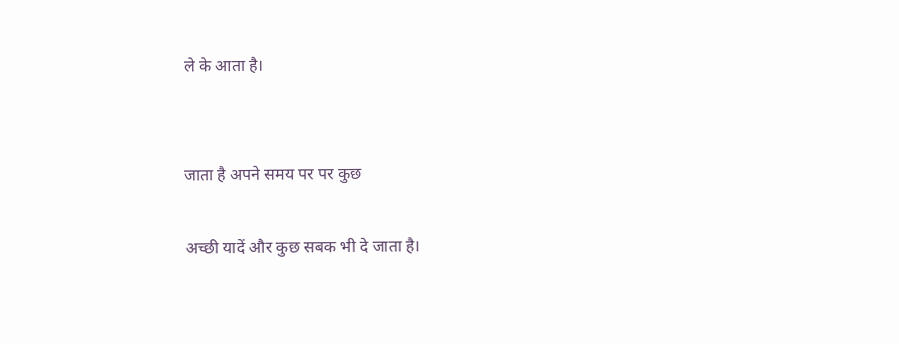ले के आता है।


जाता है अपने समय पर पर कुछ

अच्छी यादें और कुछ सबक भी दे जाता है।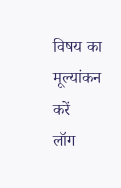विषय का मूल्यांकन करें
लॉग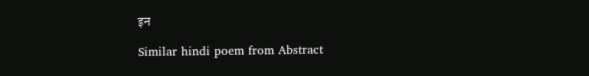इन

Similar hindi poem from Abstract